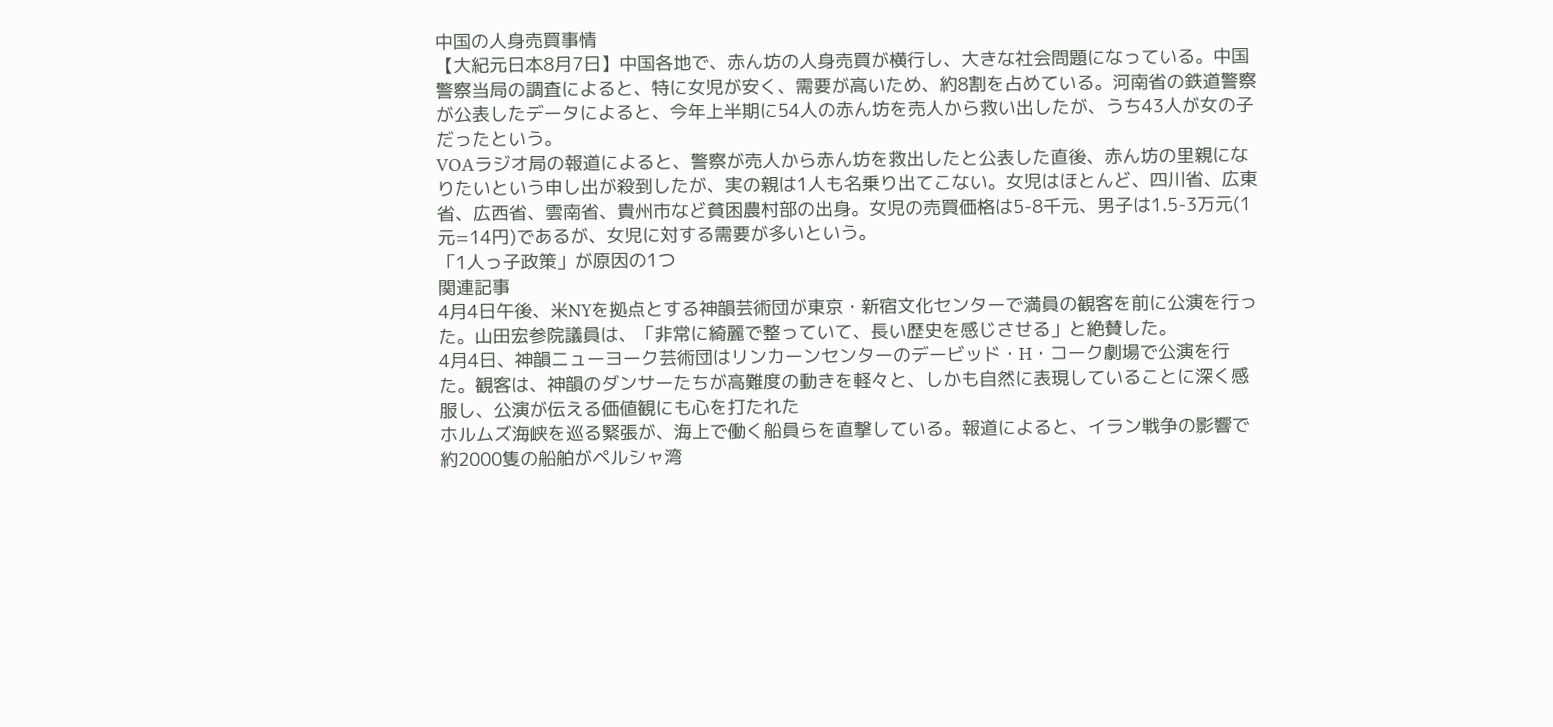中国の人身売買事情
【大紀元日本8月7日】中国各地で、赤ん坊の人身売買が横行し、大きな社会問題になっている。中国警察当局の調査によると、特に女児が安く、需要が高いため、約8割を占めている。河南省の鉄道警察が公表したデータによると、今年上半期に54人の赤ん坊を売人から救い出したが、うち43人が女の子だったという。
VOAラジオ局の報道によると、警察が売人から赤ん坊を救出したと公表した直後、赤ん坊の里親になりたいという申し出が殺到したが、実の親は1人も名乗り出てこない。女児はほとんど、四川省、広東省、広西省、雲南省、貴州市など貧困農村部の出身。女児の売買価格は5-8千元、男子は1.5-3万元(1元=14円)であるが、女児に対する需要が多いという。
「1人っ子政策」が原因の1つ
関連記事
4月4日午後、米NYを拠点とする神韻芸術団が東京・新宿文化センターで満員の観客を前に公演を行った。山田宏参院議員は、「非常に綺麗で整っていて、長い歴史を感じさせる」と絶賛した。
4月4日、神韻ニューヨーク芸術団はリンカーンセンターのデービッド・H・コーク劇場で公演を行た。観客は、神韻のダンサーたちが高難度の動きを軽々と、しかも自然に表現していることに深く感服し、公演が伝える価値観にも心を打たれた
ホルムズ海峡を巡る緊張が、海上で働く船員らを直撃している。報道によると、イラン戦争の影響で約2000隻の船舶がペルシャ湾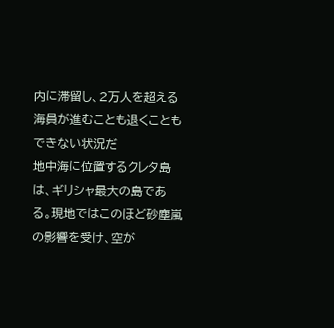内に滞留し、2万人を超える海員が進むことも退くこともできない状況だ
地中海に位置するクレタ島は、ギリシャ最大の島である。現地ではこのほど砂塵嵐の影響を受け、空が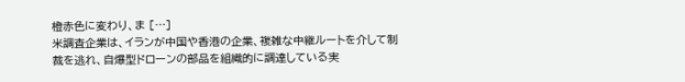橙赤色に変わり、ま […]
米調査企業は、イランが中国や香港の企業、複雑な中継ルートを介して制裁を逃れ、自爆型ドローンの部品を組織的に調達している実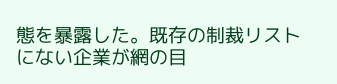態を暴露した。既存の制裁リストにない企業が網の目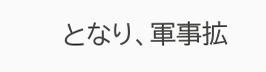となり、軍事拡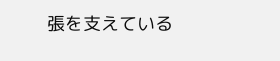張を支えている